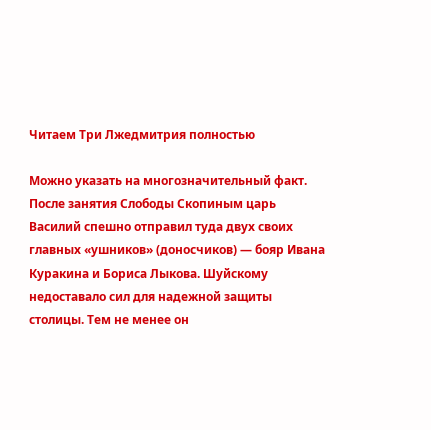Читаем Три Лжедмитрия полностью

Можно указать на многозначительный факт. После занятия Слободы Скопиным царь Василий спешно отправил туда двух своих главных «ушников» (доносчиков) — бояр Ивана Куракина и Бориса Лыкова. Шуйскому недоставало сил для надежной защиты столицы. Тем не менее он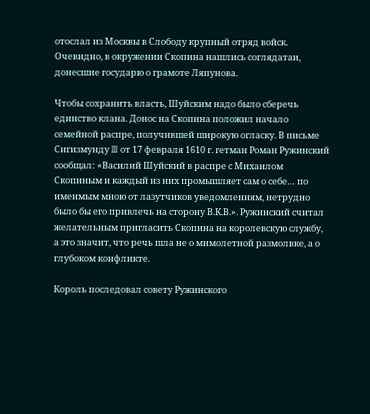отослал из Москвы в Слободу крупный отряд войск. Очевидно, в окружении Скопина нашлись соглядатаи, донесшие государю о грамоте Ляпунова.

Чтобы сохранить власть, Шуйским надо было сберечь единство клана. Донос на Скопина положил начало семейной распре, получившей широкую огласку. В письме Сигизмунду III от 17 февраля 1610 г. гетман Роман Ружинский сообщал: «Василий Шуйский в распре с Михаилом Скопиным и каждый из них промышляет сам о себе… по имеимым мною от лазутчиков уведомлениям, нетрудно было бы его привлечь на сторону В.К.В.». Ружинский считал желательным пригласить Скопина на королевскую службу, а это значит, что речь шла не о мимолетной размолвке, а о глубоком конфликте.

Король последовал совету Ружинского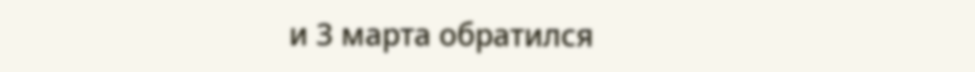и 3 марта обратился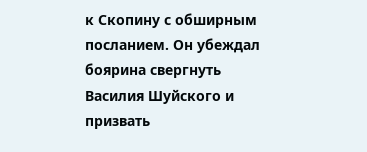к Скопину с обширным посланием. Он убеждал боярина свергнуть Василия Шуйского и призвать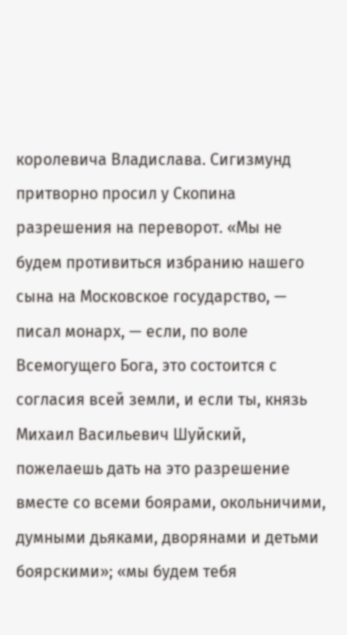королевича Владислава. Сигизмунд притворно просил у Скопина разрешения на переворот. «Мы не будем противиться избранию нашего сына на Московское государство, — писал монарх, — если, по воле Всемогущего Бога, это состоится с согласия всей земли, и если ты, князь Михаил Васильевич Шуйский, пожелаешь дать на это разрешение вместе со всеми боярами, окольничими, думными дьяками, дворянами и детьми боярскими»; «мы будем тебя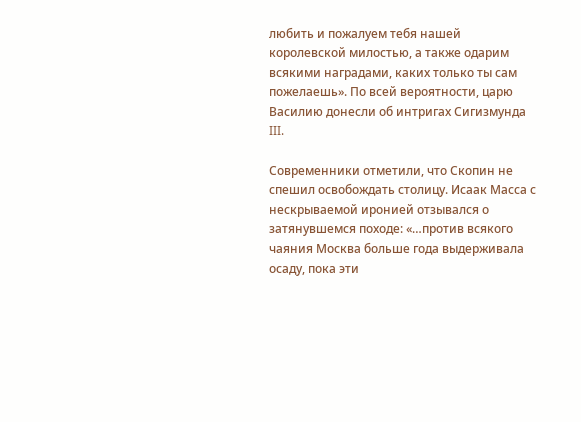любить и пожалуем тебя нашей королевской милостью, а также одарим всякими наградами, каких только ты сам пожелаешь». По всей вероятности, царю Василию донесли об интригах Сигизмунда III.

Современники отметили, что Скопин не спешил освобождать столицу. Исаак Масса с нескрываемой иронией отзывался о затянувшемся походе: «…против всякого чаяния Москва больше года выдерживала осаду, пока эти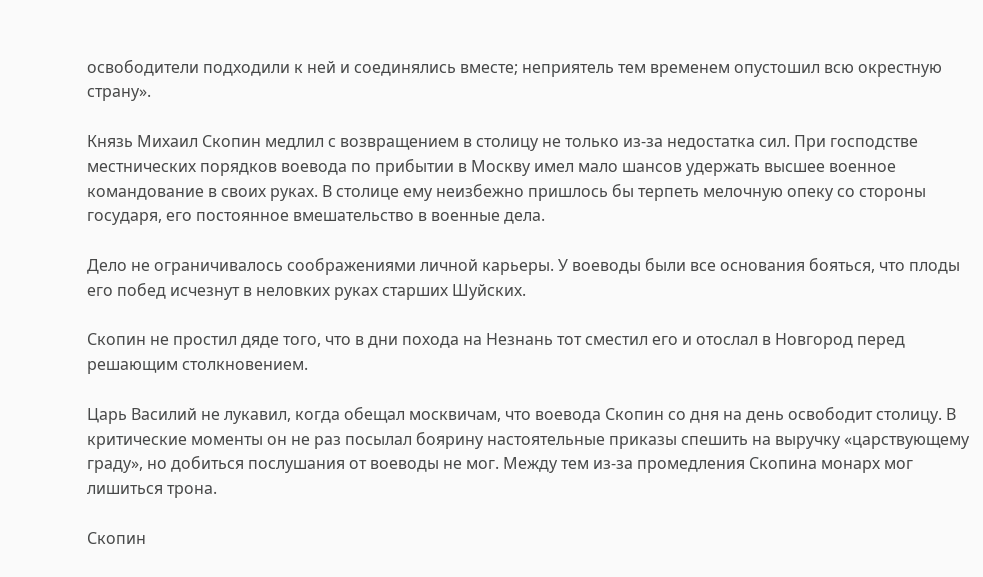освободители подходили к ней и соединялись вместе; неприятель тем временем опустошил всю окрестную страну».

Князь Михаил Скопин медлил с возвращением в столицу не только из-за недостатка сил. При господстве местнических порядков воевода по прибытии в Москву имел мало шансов удержать высшее военное командование в своих руках. В столице ему неизбежно пришлось бы терпеть мелочную опеку со стороны государя, его постоянное вмешательство в военные дела.

Дело не ограничивалось соображениями личной карьеры. У воеводы были все основания бояться, что плоды его побед исчезнут в неловких руках старших Шуйских.

Скопин не простил дяде того, что в дни похода на Незнань тот сместил его и отослал в Новгород перед решающим столкновением.

Царь Василий не лукавил, когда обещал москвичам, что воевода Скопин со дня на день освободит столицу. В критические моменты он не раз посылал боярину настоятельные приказы спешить на выручку «царствующему граду», но добиться послушания от воеводы не мог. Между тем из-за промедления Скопина монарх мог лишиться трона.

Скопин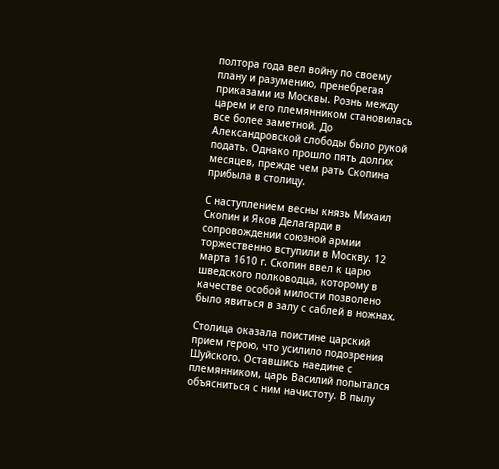полтора года вел войну по своему плану и разумению, пренебрегая приказами из Москвы. Рознь между царем и его племянником становилась все более заметной. До Александровской слободы было рукой подать. Однако прошло пять долгих месяцев, прежде чем рать Скопина прибыла в столицу.

С наступлением весны князь Михаил Скопин и Яков Делагарди в сопровождении союзной армии торжественно вступили в Москву. 12 марта 1610 г. Скопин ввел к царю шведского полководца, которому в качестве особой милости позволено было явиться в залу с саблей в ножнах.

Столица оказала поистине царский прием герою, что усилило подозрения Шуйского. Оставшись наедине с племянником, царь Василий попытался объясниться с ним начистоту. В пылу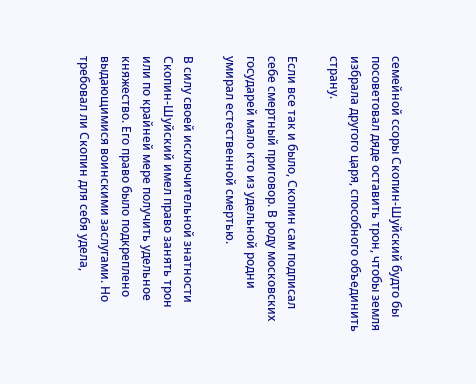семейной ссоры Скопин-Шуйский будто бы посоветовал дяде оставить трон, чтобы земля избрала другого царя, способного объединить страну.

Если все так и было, Скопин сам подписал себе смертный приговор. В роду московских государей мало кто из удельной родни умирал естественной смертью.

В силу своей исключительной знатности Скопин-Шуйский имел право занять трон или по крайней мере получить удельное княжество. Его право было подкреплено выдающимися воинскими заслугами. Но требовал ли Скопин для себя удела,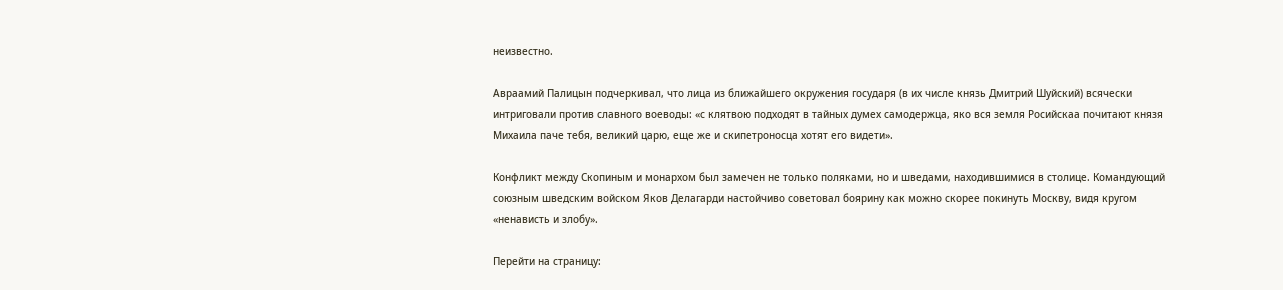неизвестно.

Авраамий Палицын подчеркивал, что лица из ближайшего окружения государя (в их числе князь Дмитрий Шуйский) всячески интриговали против славного воеводы: «с клятвою подходят в тайных думех самодержца, яко вся земля Росийскаа почитают князя Михаила паче тебя, великий царю, еще же и скипетроносца хотят его видети».

Конфликт между Скопиным и монархом был замечен не только поляками, но и шведами, находившимися в столице. Командующий союзным шведским войском Яков Делагарди настойчиво советовал боярину как можно скорее покинуть Москву, видя кругом «ненависть и злобу».

Перейти на страницу: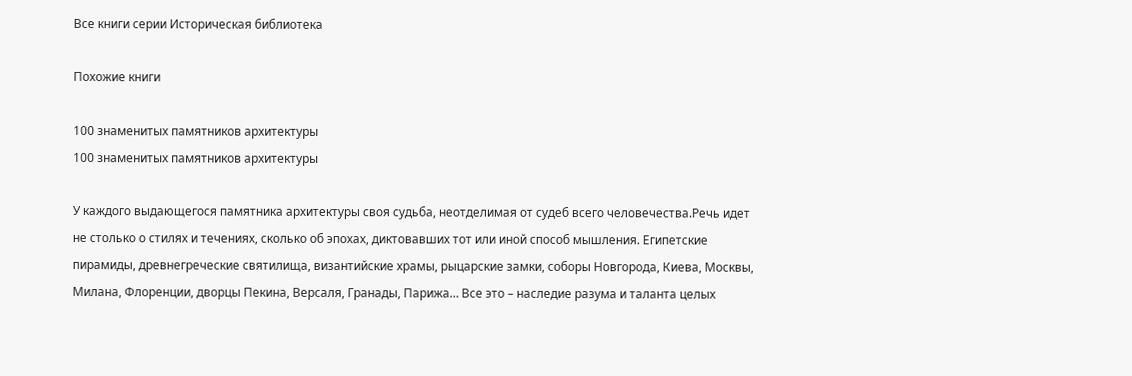Все книги серии Историческая библиотека

Похожие книги

100 знаменитых памятников архитектуры
100 знаменитых памятников архитектуры

У каждого выдающегося памятника архитектуры своя судьба, неотделимая от судеб всего человечества.Речь идет не столько о стилях и течениях, сколько об эпохах, диктовавших тот или иной способ мышления. Египетские пирамиды, древнегреческие святилища, византийские храмы, рыцарские замки, соборы Новгорода, Киева, Москвы, Милана, Флоренции, дворцы Пекина, Версаля, Гранады, Парижа… Все это – наследие разума и таланта целых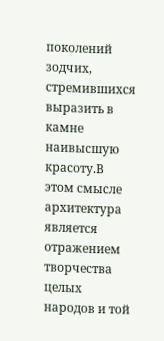поколений зодчих, стремившихся выразить в камне наивысшую красоту.В этом смысле архитектура является отражением творчества целых народов и той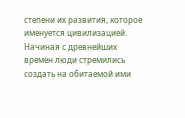степени их развития, которое именуется цивилизацией. Начиная с древнейших времен люди стремились создать на обитаемой ими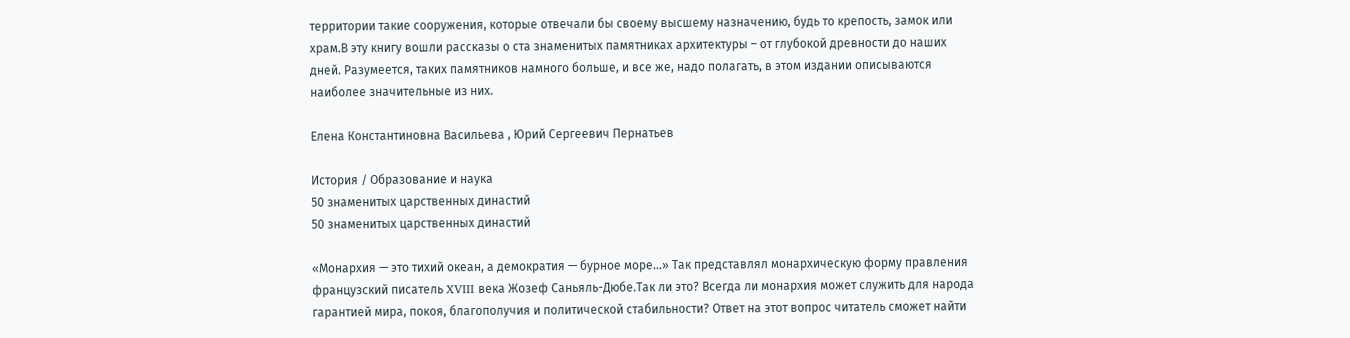территории такие сооружения, которые отвечали бы своему высшему назначению, будь то крепость, замок или храм.В эту книгу вошли рассказы о ста знаменитых памятниках архитектуры – от глубокой древности до наших дней. Разумеется, таких памятников намного больше, и все же, надо полагать, в этом издании описываются наиболее значительные из них.

Елена Константиновна Васильева , Юрий Сергеевич Пернатьев

История / Образование и наука
50 знаменитых царственных династий
50 знаменитых царственных династий

«Монархия — это тихий океан, а демократия — бурное море…» Так представлял монархическую форму правления французский писатель XVIII века Жозеф Саньяль-Дюбе.Так ли это? Всегда ли монархия может служить для народа гарантией мира, покоя, благополучия и политической стабильности? Ответ на этот вопрос читатель сможет найти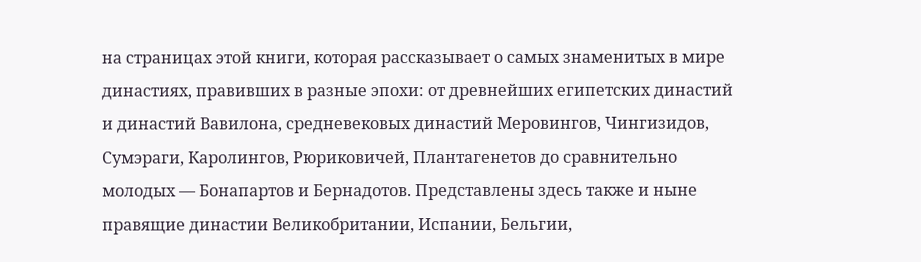на страницах этой книги, которая рассказывает о самых знаменитых в мире династиях, правивших в разные эпохи: от древнейших египетских династий и династий Вавилона, средневековых династий Меровингов, Чингизидов, Сумэраги, Каролингов, Рюриковичей, Плантагенетов до сравнительно молодых — Бонапартов и Бернадотов. Представлены здесь также и ныне правящие династии Великобритании, Испании, Бельгии,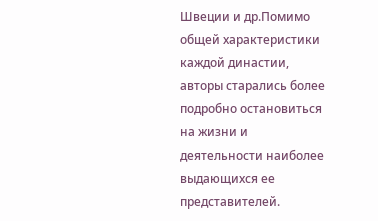Швеции и др.Помимо общей характеристики каждой династии, авторы старались более подробно остановиться на жизни и деятельности наиболее выдающихся ее представителей.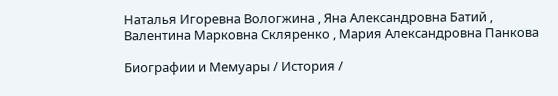Наталья Игоревна Вологжина , Яна Александровна Батий , Валентина Марковна Скляренко , Мария Александровна Панкова

Биографии и Мемуары / История /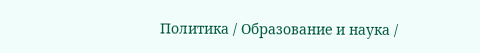Политика / Образование и наука /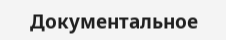Документальное